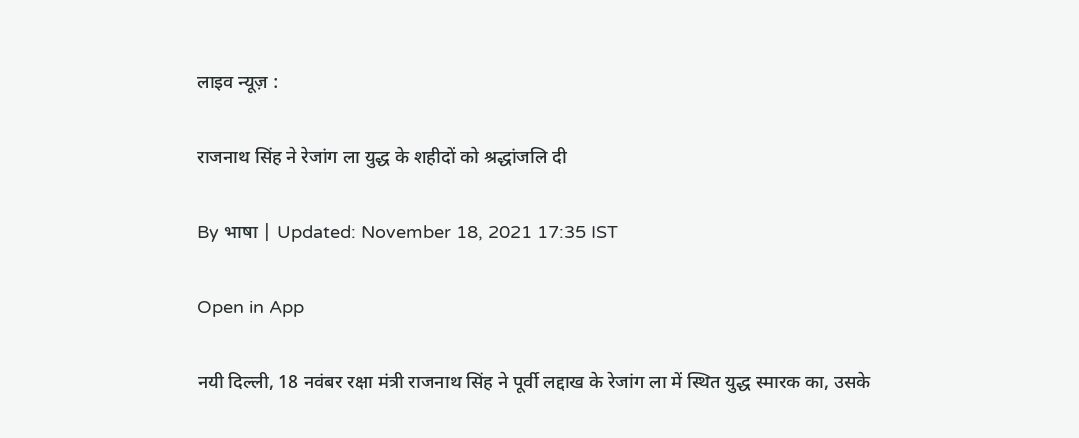लाइव न्यूज़ :

राजनाथ सिंह ने रेजांग ला युद्ध के शहीदों को श्रद्धांजलि दी

By भाषा | Updated: November 18, 2021 17:35 IST

Open in App

नयी दिल्ली, 18 नवंबर रक्षा मंत्री राजनाथ सिंह ने पूर्वी लद्दाख के रेजांग ला में स्थित युद्ध स्मारक का, उसके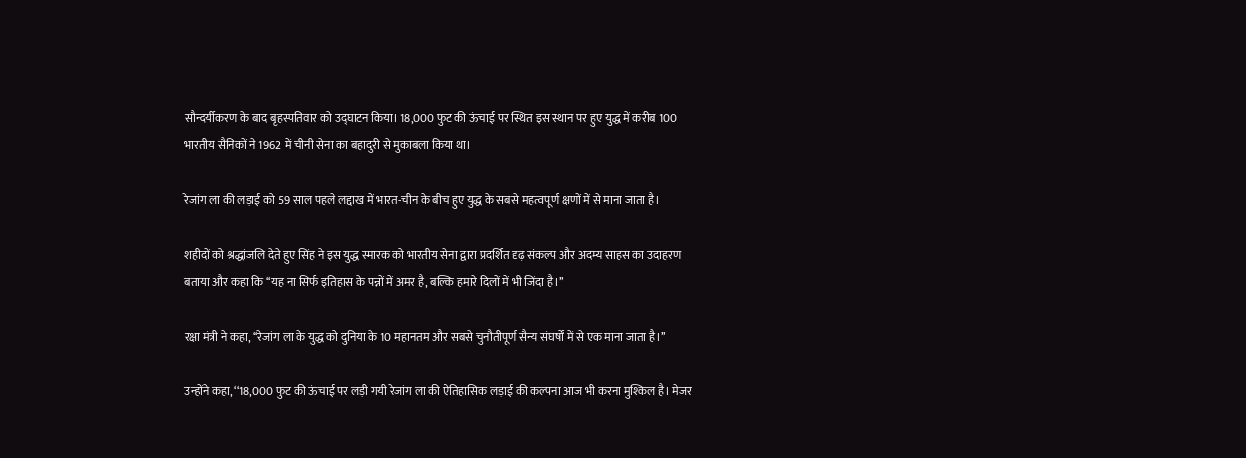सौन्दर्यीकरण के बाद बृहस्पतिवार को उद्घाटन किया। 18,000 फुट की ऊंचाई पर स्थित इस स्थान पर हुए युद्ध में करीब 100 भारतीय सैनिकों ने 1962 में चीनी सेना का बहादुरी से मुकाबला किया था।

रेजांग ला की लड़ाई को 59 साल पहले लद्दाख में भारत-चीन के बीच हुए युद्ध के सबसे महत्वपूर्ण क्षणों में से माना जाता है।

शहीदों को श्रद्धांजलि देते हुए सिंह ने इस युद्ध स्मारक को भारतीय सेना द्वारा प्रदर्शित दृढ़ संकल्प और अदम्य साहस का उदाहरण बताया और कहा कि ‘‘यह ना सिर्फ इतिहास के पन्नों में अमर है, बल्कि हमारे दिलों में भी जिंदा है।’’

रक्षा मंत्री ने कहा, ‘‘रेजांग ला के युद्ध को दुनिया के 10 महानतम और सबसे चुनौतीपूर्ण सैन्य संघर्षों में से एक माना जाता है।’’

उन्होंने कहा, ‘‘18,000 फुट की ऊंचाई पर लड़ी गयी रेजांग ला की ऐतिहासिक लड़ाई की कल्पना आज भी करना मुश्किल है। मेजर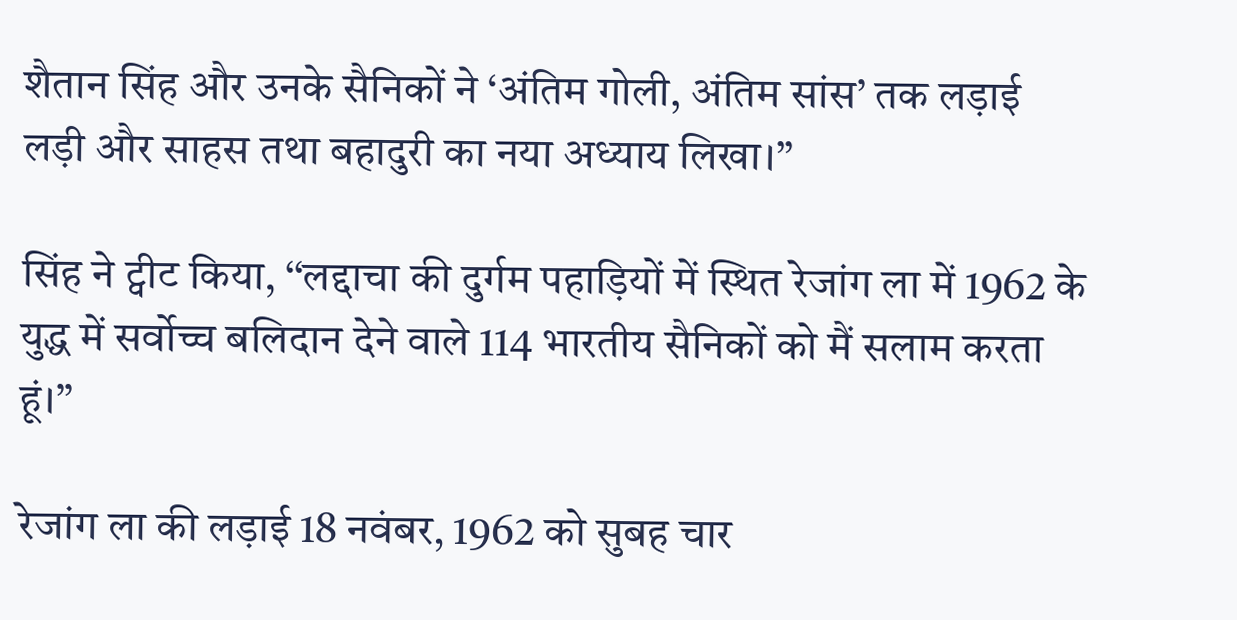शैतान सिंह और उनके सैनिकों ने ‘अंतिम गोली, अंतिम सांस’ तक लड़ाई लड़ी और साहस तथा बहादुरी का नया अध्याय लिखा।’’

सिंह ने ट्वीट किया, ‘‘लद्दाचा की दुर्गम पहाड़ियों में स्थित रेजांग ला में 1962 के युद्ध में सर्वोच्च बलिदान देने वाले 114 भारतीय सैनिकों को मैं सलाम करता हूं।’’

रेजांग ला की लड़ाई 18 नवंबर, 1962 को सुबह चार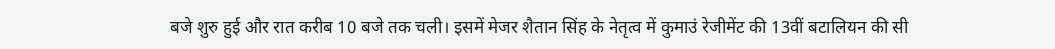बजे शुरु हुई और रात करीब 10 बजे तक चली। इसमें मेजर शैतान सिंह के नेतृत्व में कुमाउं रेजीमेंट की 13वीं बटालियन की सी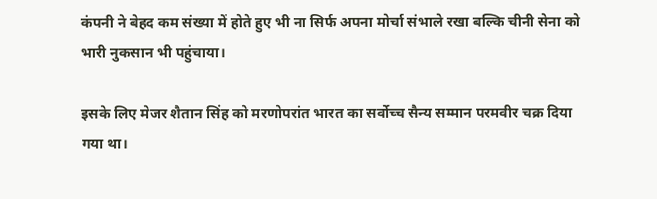कंपनी ने बेहद कम संख्या में होते हुए भी ना सिर्फ अपना मोर्चा संभाले रखा बल्कि चीनी सेना को भारी नुकसान भी पहुंचाया।

इसके लिए मेजर शैतान सिंह को मरणोपरांत भारत का सर्वोच्च सैन्य सम्मान परमवीर चक्र दिया गया था।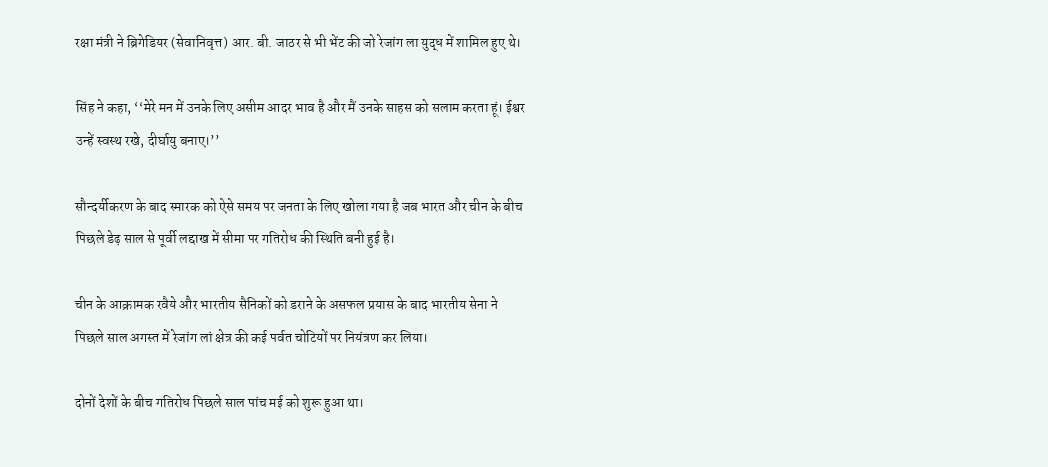रक्षा मंत्री ने ब्रिगेडियर (सेवानिवृत्त) आर. बी. जाठर से भी भेंट की जो रेजांग ला युद्ध में शामिल हुए थे।

सिंह ने कहा, ‘‘मेरे मन में उनके लिए असीम आदर भाव है और मैं उनके साहस को सलाम करता हूं। ईश्वर उन्हें स्वस्थ रखे, दीर्घायु बनाए।’’

सौन्दर्यीकरण के बाद स्मारक को ऐसे समय पर जनता के लिए खोला गया है जब भारत और चीन के बीच पिछले डेढ़ साल से पूर्वी लद्दाख में सीमा पर गतिरोध की स्थिति बनी हुई है।

चीन के आक्रामक रवैये और भारतीय सैनिकों को डराने के असफल प्रयास के बाद भारतीय सेना ने पिछले साल अगस्त में रेजांग लां क्षेत्र की कई पर्वत चोटियों पर नियंत्रण कर लिया।

दोनों देशों के बीच गतिरोध पिछले साल पांच मई को शुरू हुआ था।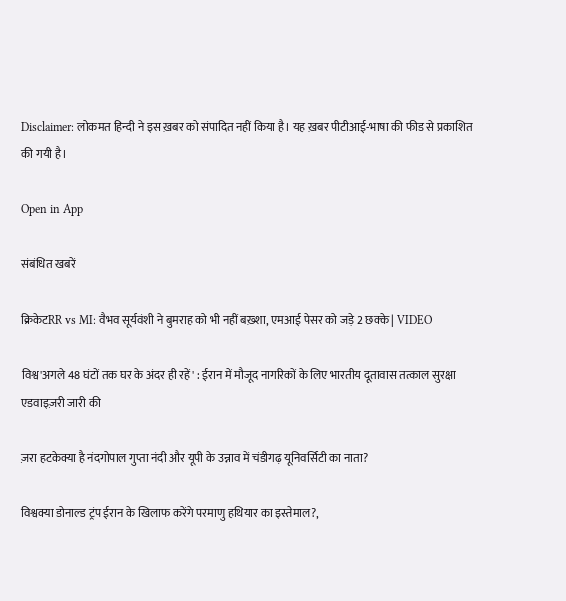Disclaimer: लोकमत हिन्दी ने इस ख़बर को संपादित नहीं किया है। यह ख़बर पीटीआई-भाषा की फीड से प्रकाशित की गयी है।

Open in App

संबंधित खबरें

क्रिकेटRR vs MI: वैभव सूर्यवंशी ने बुमराह को भी नहीं बख़्शा, एमआई पेसर को जड़े 2 छक्के | VIDEO

विश्व'अगले 48 घंटों तक घर के अंदर ही रहें' : ईरान में मौजूद नागरिकों के लिए भारतीय दूतावास तत्काल सुरक्षा एडवाइज़री जारी की

ज़रा हटकेक्या है नंदगोपाल गुप्ता नंदी और यूपी के उन्नाव में चंडीगढ़ यूनिवर्सिटी का नाता?

विश्वक्या डोनाल्ड ट्रंप ईरान के खिलाफ करेंगे परमाणु हथियार का इस्तेमाल?,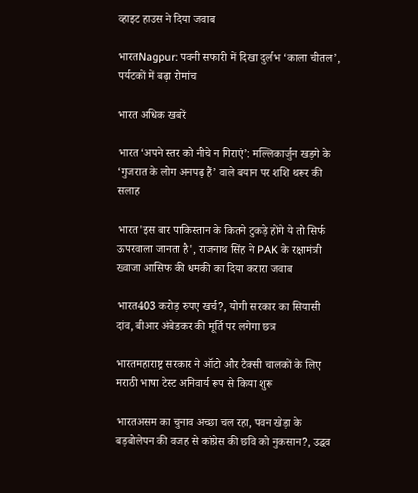व्हाइट हाउस ने दिया जवाब

भारतNagpur: पवनी सफारी में दिखा दुर्लभ ‘काला चीतल’, पर्यटकों में बढ़ा रोमांच

भारत अधिक खबरें

भारत‘अपने स्तर को नीचे न गिराएं’: मल्लिकार्जुन खड़गे के ‘गुजरात के लोग अनपढ़ हैं’ वाले बयान पर शशि थरूर की सलाह

भारत'इस बार पाकिस्तान के कितने टुकड़े होंगे ये तो सिर्फ ऊपरवाला जानता है', राजनाथ सिंह ने PAK के रक्षामंत्री ख्वाजा आसिफ की धमकी का दिया करारा जवाब

भारत403 करोड़ रुपए खर्च?, योगी सरकार का सियासी दांव, बीआर अंबेडकर की मूर्ति पर लगेगा छत्र

भारतमहाराष्ट्र सरकार ने ऑटो और टैक्सी चालकों के लिए मराठी भाषा टेस्ट अनिवार्य रूप से किया शुरू

भारतअसम का चुनाव अच्छा चल रहा, पवन खेड़ा के बड़बोलेपन की वजह से कांग्रेस की छवि को नुकसान?, उद्धव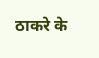ठाकरे के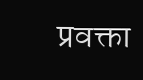प्रवक्ता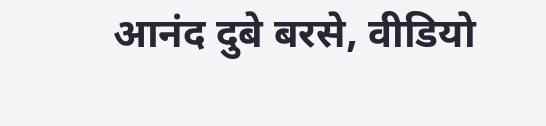आनंद दुबे बरसे, वीडियो